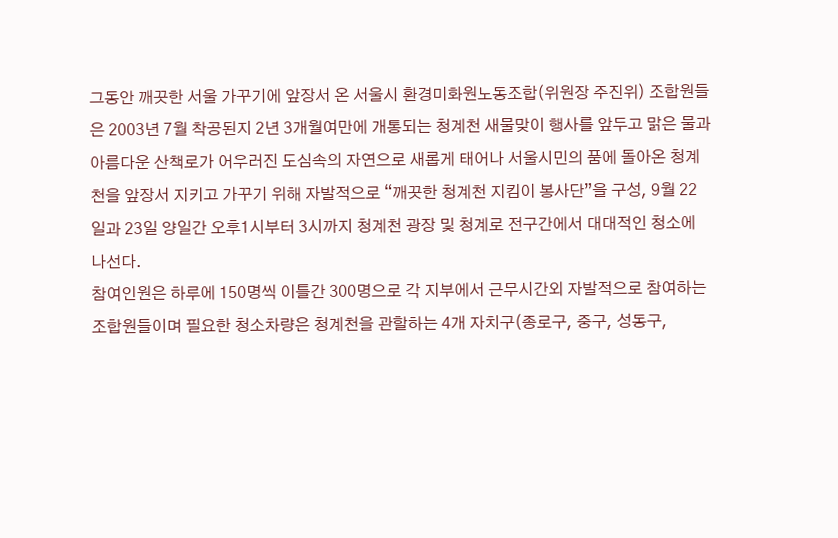그동안 깨끗한 서울 가꾸기에 앞장서 온 서울시 환경미화원노동조합(위원장 주진위) 조합원들은 2003년 7월 착공된지 2년 3개월여만에 개통되는 청계천 새물맞이 행사를 앞두고 맑은 물과 아름다운 산책로가 어우러진 도심속의 자연으로 새롭게 태어나 서울시민의 품에 돌아온 청계천을 앞장서 지키고 가꾸기 위해 자발적으로 “깨끗한 청계천 지킴이 봉사단”을 구성, 9월 22일과 23일 양일간 오후1시부터 3시까지 청계천 광장 및 청계로 전구간에서 대대적인 청소에 나선다.
참여인원은 하루에 150명씩 이틀간 300명으로 각 지부에서 근무시간외 자발적으로 참여하는 조합원들이며 필요한 청소차량은 청계천을 관할하는 4개 자치구(종로구, 중구, 성동구,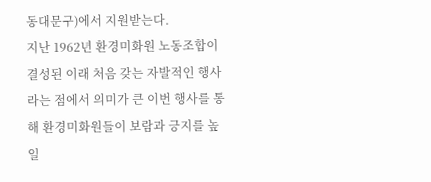동대문구)에서 지원받는다.
지난 1962년 환경미화원 노동조합이 결성된 이래 처음 갖는 자발적인 행사라는 점에서 의미가 큰 이번 행사를 통해 환경미화원들이 보람과 긍지를 높일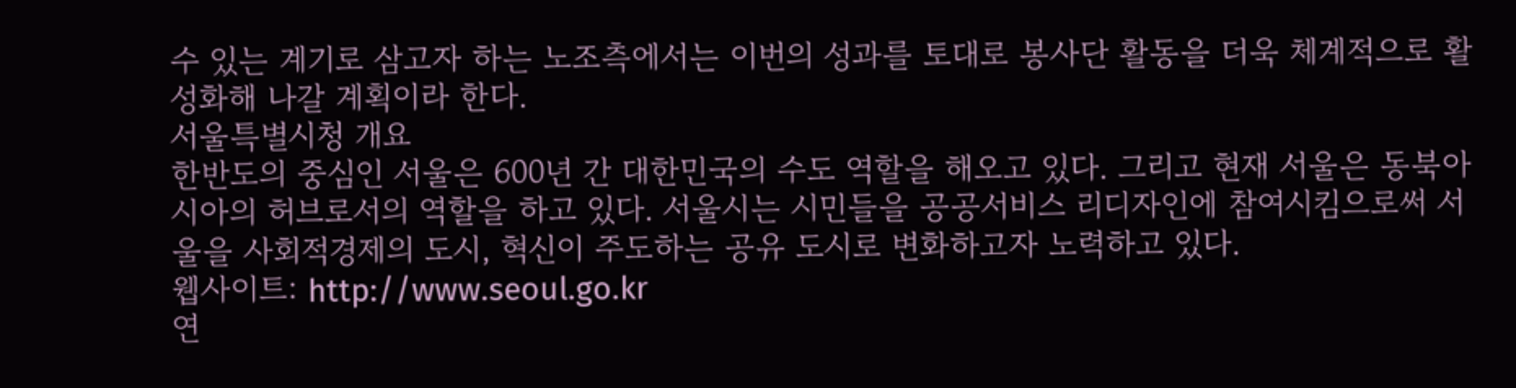수 있는 계기로 삼고자 하는 노조측에서는 이번의 성과를 토대로 봉사단 활동을 더욱 체계적으로 활성화해 나갈 계획이라 한다.
서울특별시청 개요
한반도의 중심인 서울은 600년 간 대한민국의 수도 역할을 해오고 있다. 그리고 현재 서울은 동북아시아의 허브로서의 역할을 하고 있다. 서울시는 시민들을 공공서비스 리디자인에 참여시킴으로써 서울을 사회적경제의 도시, 혁신이 주도하는 공유 도시로 변화하고자 노력하고 있다.
웹사이트: http://www.seoul.go.kr
연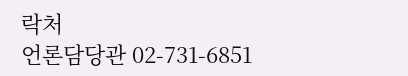락처
언론담당관 02-731-6851